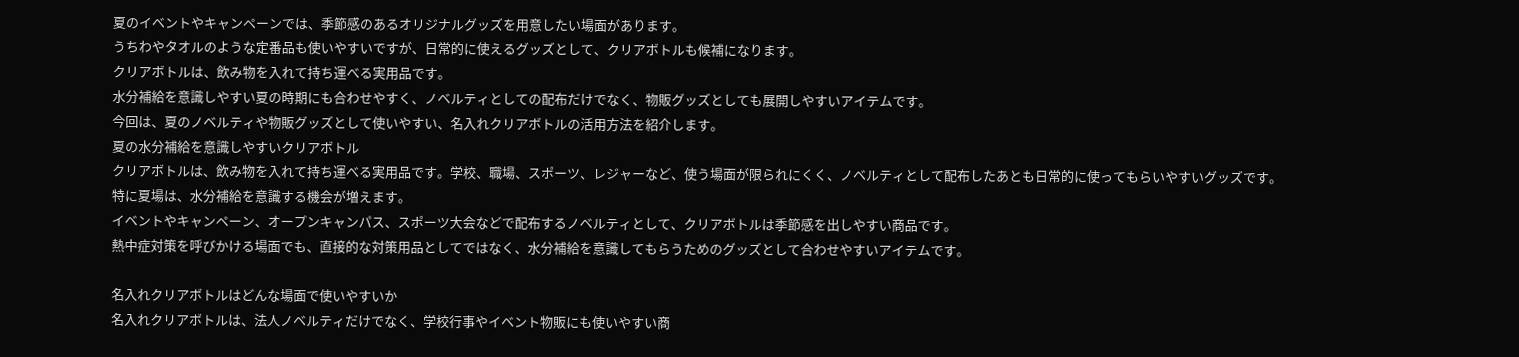夏のイベントやキャンペーンでは、季節感のあるオリジナルグッズを用意したい場面があります。
うちわやタオルのような定番品も使いやすいですが、日常的に使えるグッズとして、クリアボトルも候補になります。
クリアボトルは、飲み物を入れて持ち運べる実用品です。
水分補給を意識しやすい夏の時期にも合わせやすく、ノベルティとしての配布だけでなく、物販グッズとしても展開しやすいアイテムです。
今回は、夏のノベルティや物販グッズとして使いやすい、名入れクリアボトルの活用方法を紹介します。
夏の水分補給を意識しやすいクリアボトル
クリアボトルは、飲み物を入れて持ち運べる実用品です。学校、職場、スポーツ、レジャーなど、使う場面が限られにくく、ノベルティとして配布したあとも日常的に使ってもらいやすいグッズです。
特に夏場は、水分補給を意識する機会が増えます。
イベントやキャンペーン、オープンキャンパス、スポーツ大会などで配布するノベルティとして、クリアボトルは季節感を出しやすい商品です。
熱中症対策を呼びかける場面でも、直接的な対策用品としてではなく、水分補給を意識してもらうためのグッズとして合わせやすいアイテムです。

名入れクリアボトルはどんな場面で使いやすいか
名入れクリアボトルは、法人ノベルティだけでなく、学校行事やイベント物販にも使いやすい商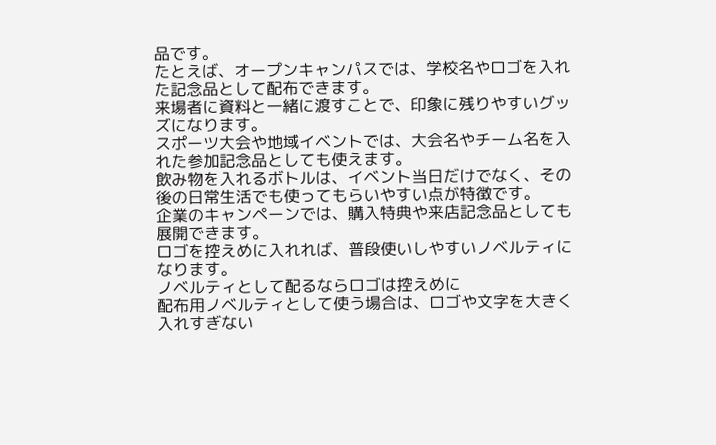品です。
たとえば、オープンキャンパスでは、学校名やロゴを入れた記念品として配布できます。
来場者に資料と一緒に渡すことで、印象に残りやすいグッズになります。
スポーツ大会や地域イベントでは、大会名やチーム名を入れた参加記念品としても使えます。
飲み物を入れるボトルは、イベント当日だけでなく、その後の日常生活でも使ってもらいやすい点が特徴です。
企業のキャンペーンでは、購入特典や来店記念品としても展開できます。
ロゴを控えめに入れれば、普段使いしやすいノベルティになります。
ノベルティとして配るならロゴは控えめに
配布用ノベルティとして使う場合は、ロゴや文字を大きく入れすぎない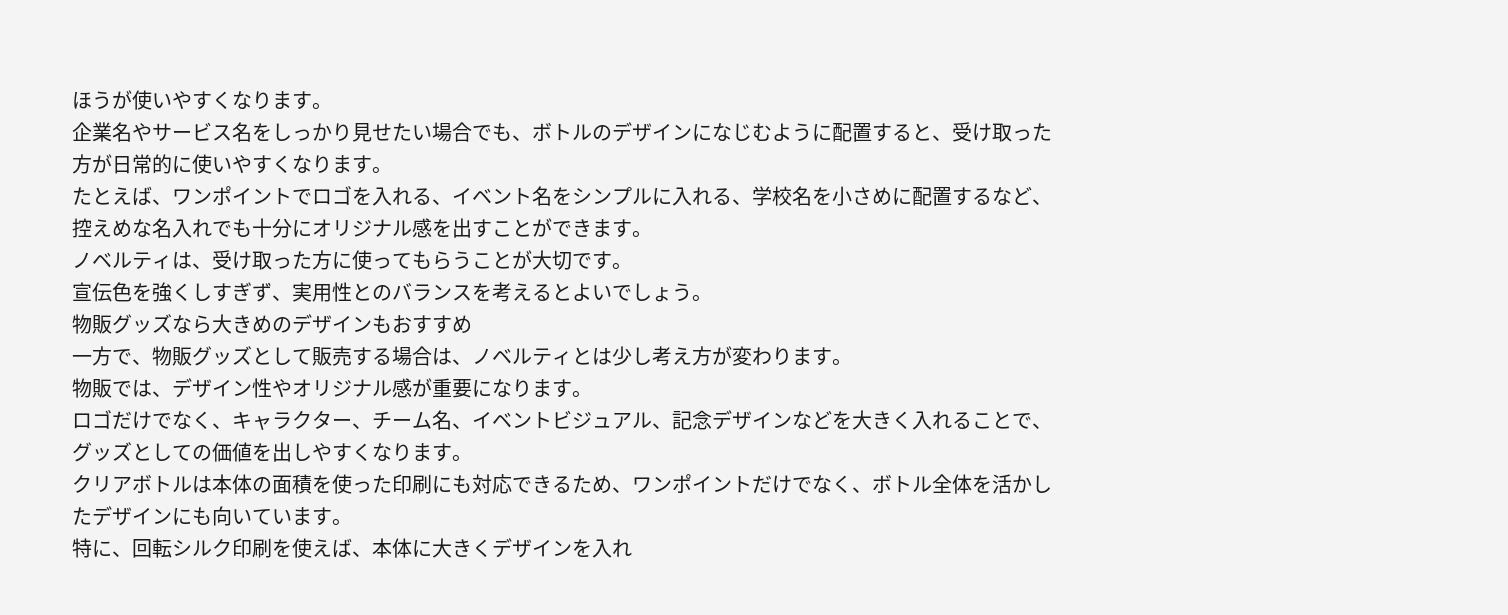ほうが使いやすくなります。
企業名やサービス名をしっかり見せたい場合でも、ボトルのデザインになじむように配置すると、受け取った方が日常的に使いやすくなります。
たとえば、ワンポイントでロゴを入れる、イベント名をシンプルに入れる、学校名を小さめに配置するなど、控えめな名入れでも十分にオリジナル感を出すことができます。
ノベルティは、受け取った方に使ってもらうことが大切です。
宣伝色を強くしすぎず、実用性とのバランスを考えるとよいでしょう。
物販グッズなら大きめのデザインもおすすめ
一方で、物販グッズとして販売する場合は、ノベルティとは少し考え方が変わります。
物販では、デザイン性やオリジナル感が重要になります。
ロゴだけでなく、キャラクター、チーム名、イベントビジュアル、記念デザインなどを大きく入れることで、グッズとしての価値を出しやすくなります。
クリアボトルは本体の面積を使った印刷にも対応できるため、ワンポイントだけでなく、ボトル全体を活かしたデザインにも向いています。
特に、回転シルク印刷を使えば、本体に大きくデザインを入れ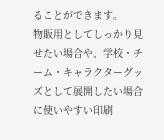ることができます。
物販用としてしっかり見せたい場合や、学校・チーム・キャラクターグッズとして展開したい場合に使いやすい印刷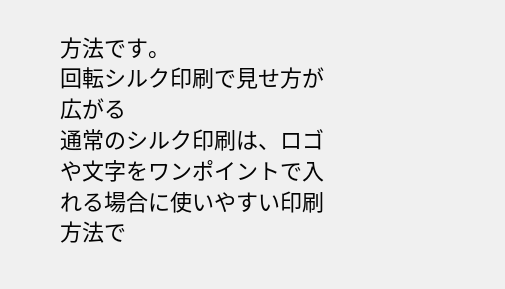方法です。
回転シルク印刷で見せ方が広がる
通常のシルク印刷は、ロゴや文字をワンポイントで入れる場合に使いやすい印刷方法で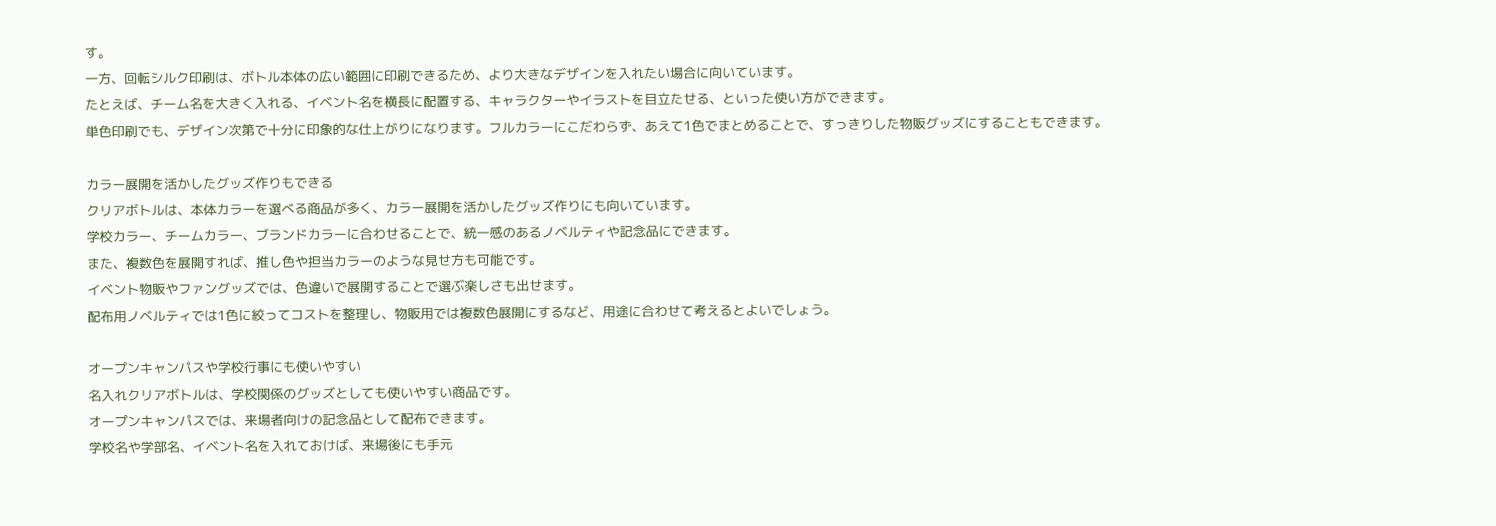す。
一方、回転シルク印刷は、ボトル本体の広い範囲に印刷できるため、より大きなデザインを入れたい場合に向いています。
たとえば、チーム名を大きく入れる、イベント名を横長に配置する、キャラクターやイラストを目立たせる、といった使い方ができます。
単色印刷でも、デザイン次第で十分に印象的な仕上がりになります。フルカラーにこだわらず、あえて1色でまとめることで、すっきりした物販グッズにすることもできます。

カラー展開を活かしたグッズ作りもできる
クリアボトルは、本体カラーを選べる商品が多く、カラー展開を活かしたグッズ作りにも向いています。
学校カラー、チームカラー、ブランドカラーに合わせることで、統一感のあるノベルティや記念品にできます。
また、複数色を展開すれば、推し色や担当カラーのような見せ方も可能です。
イベント物販やファングッズでは、色違いで展開することで選ぶ楽しさも出せます。
配布用ノベルティでは1色に絞ってコストを整理し、物販用では複数色展開にするなど、用途に合わせて考えるとよいでしょう。

オープンキャンパスや学校行事にも使いやすい
名入れクリアボトルは、学校関係のグッズとしても使いやすい商品です。
オープンキャンパスでは、来場者向けの記念品として配布できます。
学校名や学部名、イベント名を入れておけば、来場後にも手元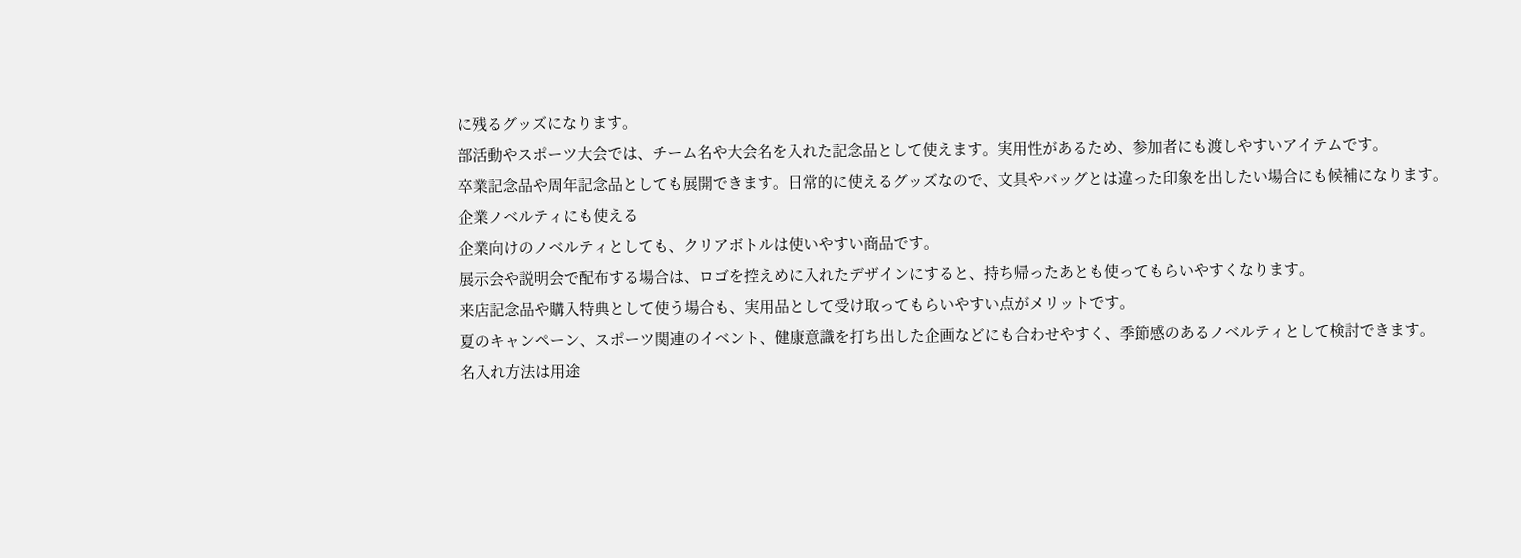に残るグッズになります。
部活動やスポーツ大会では、チーム名や大会名を入れた記念品として使えます。実用性があるため、参加者にも渡しやすいアイテムです。
卒業記念品や周年記念品としても展開できます。日常的に使えるグッズなので、文具やバッグとは違った印象を出したい場合にも候補になります。
企業ノベルティにも使える
企業向けのノベルティとしても、クリアボトルは使いやすい商品です。
展示会や説明会で配布する場合は、ロゴを控えめに入れたデザインにすると、持ち帰ったあとも使ってもらいやすくなります。
来店記念品や購入特典として使う場合も、実用品として受け取ってもらいやすい点がメリットです。
夏のキャンペーン、スポーツ関連のイベント、健康意識を打ち出した企画などにも合わせやすく、季節感のあるノベルティとして検討できます。
名入れ方法は用途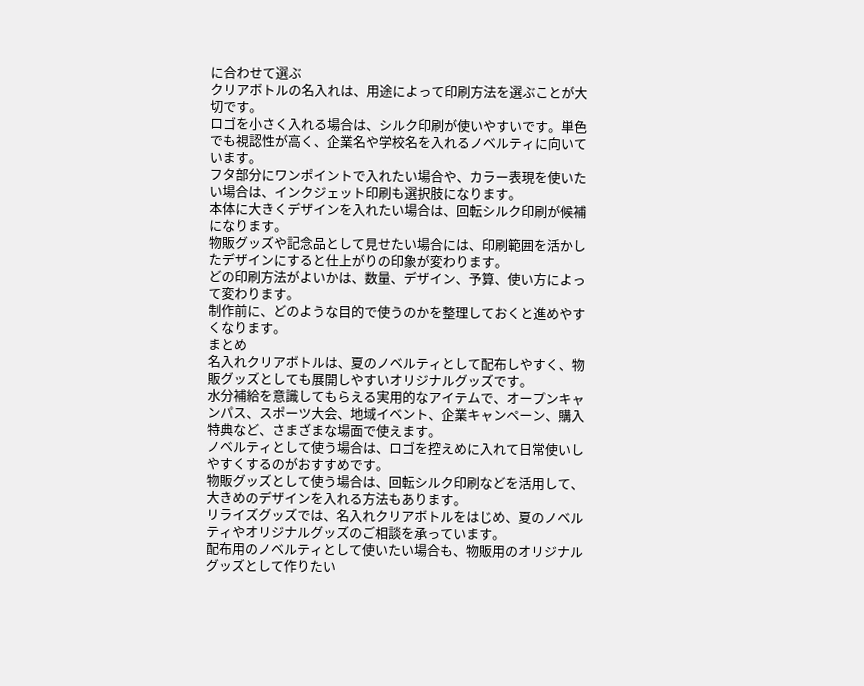に合わせて選ぶ
クリアボトルの名入れは、用途によって印刷方法を選ぶことが大切です。
ロゴを小さく入れる場合は、シルク印刷が使いやすいです。単色でも視認性が高く、企業名や学校名を入れるノベルティに向いています。
フタ部分にワンポイントで入れたい場合や、カラー表現を使いたい場合は、インクジェット印刷も選択肢になります。
本体に大きくデザインを入れたい場合は、回転シルク印刷が候補になります。
物販グッズや記念品として見せたい場合には、印刷範囲を活かしたデザインにすると仕上がりの印象が変わります。
どの印刷方法がよいかは、数量、デザイン、予算、使い方によって変わります。
制作前に、どのような目的で使うのかを整理しておくと進めやすくなります。
まとめ
名入れクリアボトルは、夏のノベルティとして配布しやすく、物販グッズとしても展開しやすいオリジナルグッズです。
水分補給を意識してもらえる実用的なアイテムで、オープンキャンパス、スポーツ大会、地域イベント、企業キャンペーン、購入特典など、さまざまな場面で使えます。
ノベルティとして使う場合は、ロゴを控えめに入れて日常使いしやすくするのがおすすめです。
物販グッズとして使う場合は、回転シルク印刷などを活用して、大きめのデザインを入れる方法もあります。
リライズグッズでは、名入れクリアボトルをはじめ、夏のノベルティやオリジナルグッズのご相談を承っています。
配布用のノベルティとして使いたい場合も、物販用のオリジナルグッズとして作りたい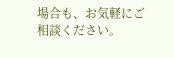場合も、お気軽にご相談ください。